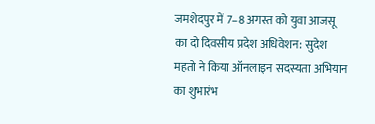जमशेदपुर में 7–8 अगस्त को युवा आजसू का दो दिवसीय प्रदेश अधिवेशन: सुदेश महतो ने किया ऑनलाइन सदस्यता अभियान का शुभारंभ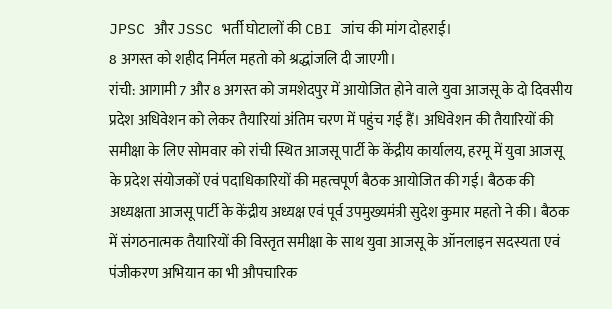JPSC और JSSC भर्ती घोटालों की CBI जांच की मांग दोहराई।
8 अगस्त को शहीद निर्मल महतो को श्रद्धांजलि दी जाएगी।
रांची: आगामी 7 और 8 अगस्त को जमशेदपुर में आयोजित होने वाले युवा आजसू के दो दिवसीय प्रदेश अधिवेशन को लेकर तैयारियां अंतिम चरण में पहुंच गई हैं। अधिवेशन की तैयारियों की समीक्षा के लिए सोमवार को रांची स्थित आजसू पार्टी के केंद्रीय कार्यालय, हरमू में युवा आजसू के प्रदेश संयोजकों एवं पदाधिकारियों की महत्वपूर्ण बैठक आयोजित की गई। बैठक की अध्यक्षता आजसू पार्टी के केंद्रीय अध्यक्ष एवं पूर्व उपमुख्यमंत्री सुदेश कुमार महतो ने की। बैठक में संगठनात्मक तैयारियों की विस्तृत समीक्षा के साथ युवा आजसू के ऑनलाइन सदस्यता एवं पंजीकरण अभियान का भी औपचारिक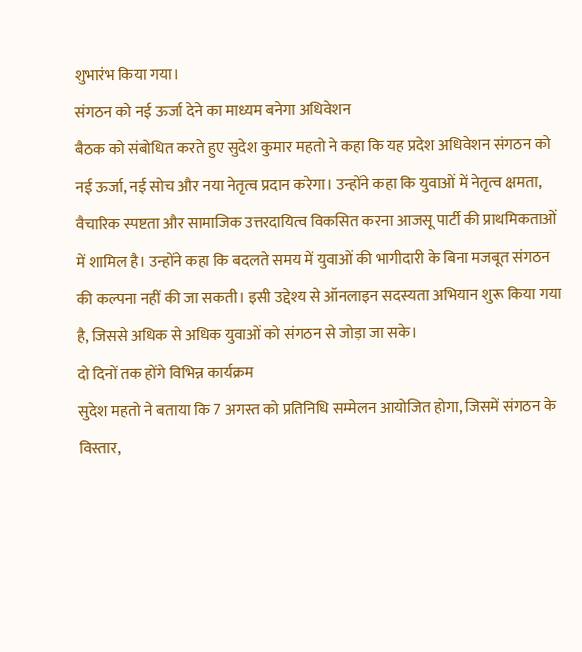शुभारंभ किया गया।
संगठन को नई ऊर्जा देने का माध्यम बनेगा अधिवेशन
बैठक को संबोधित करते हुए सुदेश कुमार महतो ने कहा कि यह प्रदेश अधिवेशन संगठन को नई ऊर्जा, नई सोच और नया नेतृत्व प्रदान करेगा। उन्होंने कहा कि युवाओं में नेतृत्व क्षमता, वैचारिक स्पष्टता और सामाजिक उत्तरदायित्व विकसित करना आजसू पार्टी की प्राथमिकताओं में शामिल है। उन्होंने कहा कि बदलते समय में युवाओं की भागीदारी के बिना मजबूत संगठन की कल्पना नहीं की जा सकती। इसी उद्देश्य से ऑनलाइन सदस्यता अभियान शुरू किया गया है, जिससे अधिक से अधिक युवाओं को संगठन से जोड़ा जा सके।
दो दिनों तक होंगे विभिन्न कार्यक्रम
सुदेश महतो ने बताया कि 7 अगस्त को प्रतिनिधि सम्मेलन आयोजित होगा, जिसमें संगठन के विस्तार,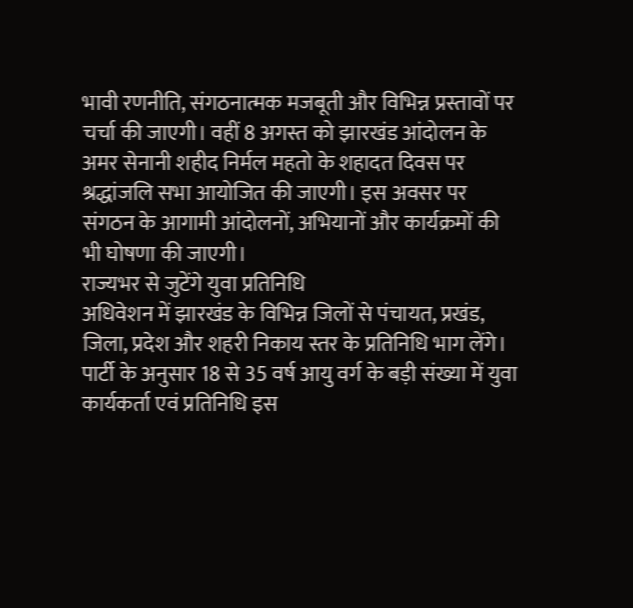भावी रणनीति, संगठनात्मक मजबूती और विभिन्न प्रस्तावों पर चर्चा की जाएगी। वहीं 8 अगस्त को झारखंड आंदोलन के अमर सेनानी शहीद निर्मल महतो के शहादत दिवस पर श्रद्धांजलि सभा आयोजित की जाएगी। इस अवसर पर संगठन के आगामी आंदोलनों, अभियानों और कार्यक्रमों की भी घोषणा की जाएगी।
राज्यभर से जुटेंगे युवा प्रतिनिधि
अधिवेशन में झारखंड के विभिन्न जिलों से पंचायत, प्रखंड, जिला, प्रदेश और शहरी निकाय स्तर के प्रतिनिधि भाग लेंगे। पार्टी के अनुसार 18 से 35 वर्ष आयु वर्ग के बड़ी संख्या में युवा कार्यकर्ता एवं प्रतिनिधि इस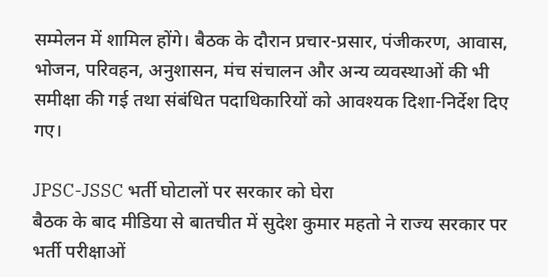सम्मेलन में शामिल होंगे। बैठक के दौरान प्रचार-प्रसार, पंजीकरण, आवास, भोजन, परिवहन, अनुशासन, मंच संचालन और अन्य व्यवस्थाओं की भी समीक्षा की गई तथा संबंधित पदाधिकारियों को आवश्यक दिशा-निर्देश दिए गए।

JPSC-JSSC भर्ती घोटालों पर सरकार को घेरा
बैठक के बाद मीडिया से बातचीत में सुदेश कुमार महतो ने राज्य सरकार पर भर्ती परीक्षाओं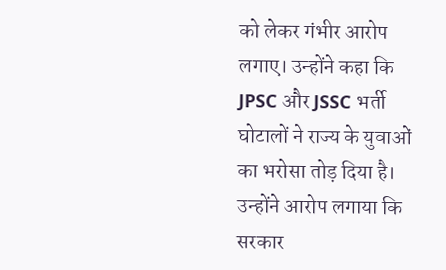को लेकर गंभीर आरोप लगाए। उन्होंने कहा कि JPSC और JSSC भर्ती घोटालों ने राज्य के युवाओं का भरोसा तोड़ दिया है। उन्होंने आरोप लगाया कि सरकार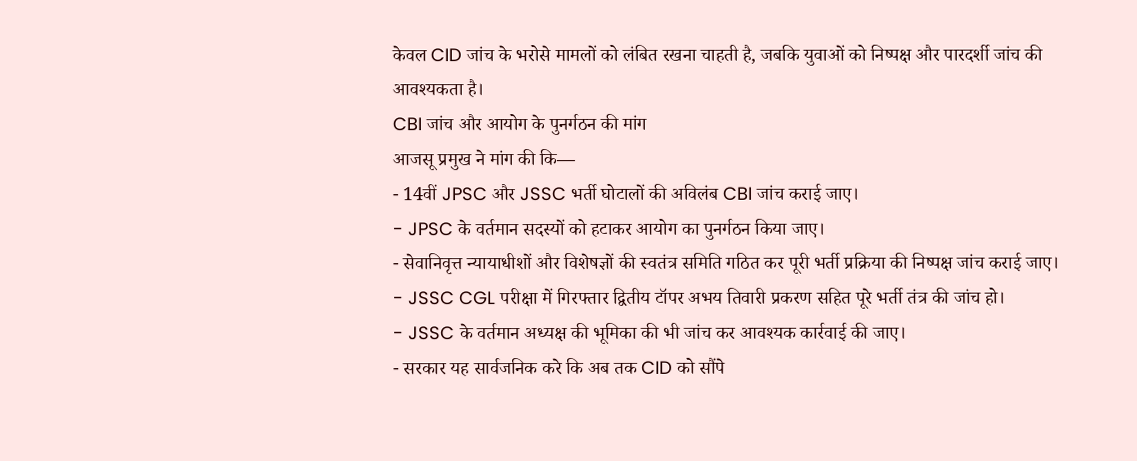केवल CID जांच के भरोसे मामलों को लंबित रखना चाहती है, जबकि युवाओं को निष्पक्ष और पारदर्शी जांच की आवश्यकता है।
CBI जांच और आयोग के पुनर्गठन की मांग
आजसू प्रमुख ने मांग की कि—
- 14वीं JPSC और JSSC भर्ती घोटालों की अविलंब CBI जांच कराई जाए।
- JPSC के वर्तमान सदस्यों को हटाकर आयोग का पुनर्गठन किया जाए।
- सेवानिवृत्त न्यायाधीशों और विशेषज्ञों की स्वतंत्र समिति गठित कर पूरी भर्ती प्रक्रिया की निष्पक्ष जांच कराई जाए।
- JSSC CGL परीक्षा में गिरफ्तार द्वितीय टॉपर अभय तिवारी प्रकरण सहित पूरे भर्ती तंत्र की जांच हो।
- JSSC के वर्तमान अध्यक्ष की भूमिका की भी जांच कर आवश्यक कार्रवाई की जाए।
- सरकार यह सार्वजनिक करे कि अब तक CID को सौंपे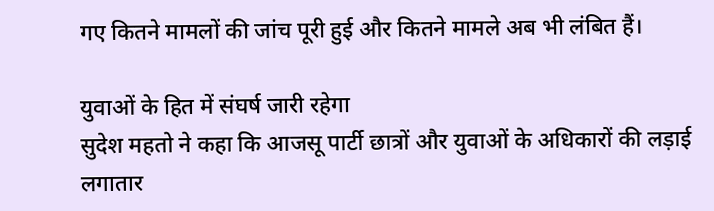गए कितने मामलों की जांच पूरी हुई और कितने मामले अब भी लंबित हैं।

युवाओं के हित में संघर्ष जारी रहेगा
सुदेश महतो ने कहा कि आजसू पार्टी छात्रों और युवाओं के अधिकारों की लड़ाई लगातार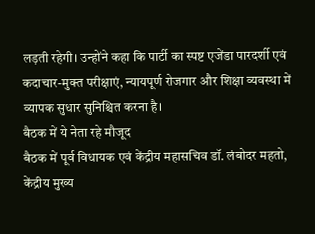लड़ती रहेगी। उन्होंने कहा कि पार्टी का स्पष्ट एजेंडा पारदर्शी एवं कदाचार-मुक्त परीक्षाएं, न्यायपूर्ण रोजगार और शिक्षा व्यवस्था में व्यापक सुधार सुनिश्चित करना है।
बैठक में ये नेता रहे मौजूद
बैठक में पूर्व विधायक एवं केंद्रीय महासचिव डॉ. लंबोदर महतो, केंद्रीय मुख्य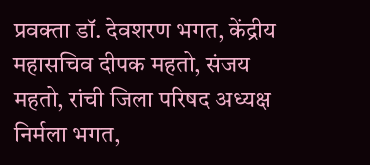प्रवक्ता डॉ. देवशरण भगत, केंद्रीय महासचिव दीपक महतो, संजय महतो, रांची जिला परिषद अध्यक्ष निर्मला भगत,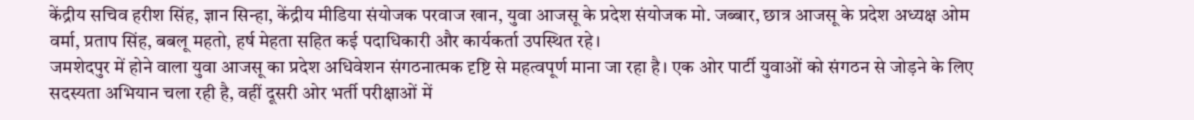केंद्रीय सचिव हरीश सिंह, ज्ञान सिन्हा, केंद्रीय मीडिया संयोजक परवाज खान, युवा आजसू के प्रदेश संयोजक मो. जब्बार, छात्र आजसू के प्रदेश अध्यक्ष ओम वर्मा, प्रताप सिंह, बबलू महतो, हर्ष मेहता सहित कई पदाधिकारी और कार्यकर्ता उपस्थित रहे।
जमशेदपुर में होने वाला युवा आजसू का प्रदेश अधिवेशन संगठनात्मक दृष्टि से महत्वपूर्ण माना जा रहा है। एक ओर पार्टी युवाओं को संगठन से जोड़ने के लिए सदस्यता अभियान चला रही है, वहीं दूसरी ओर भर्ती परीक्षाओं में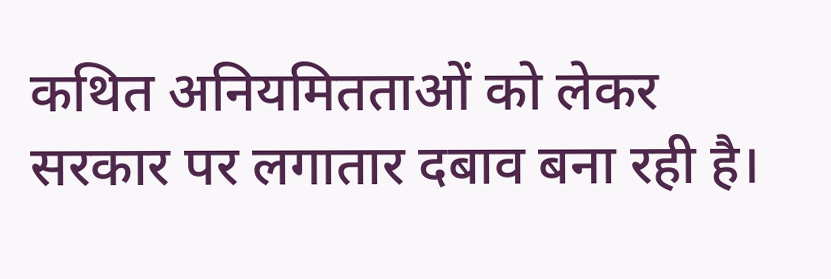कथित अनियमितताओं को लेकर सरकार पर लगातार दबाव बना रही है।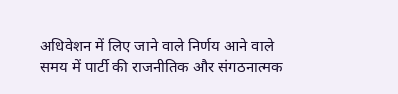अधिवेशन में लिए जाने वाले निर्णय आने वाले समय में पार्टी की राजनीतिक और संगठनात्मक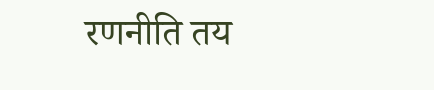रणनीति तय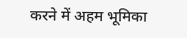करने में अहम भूमिका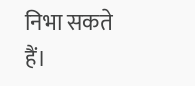निभा सकते हैं।